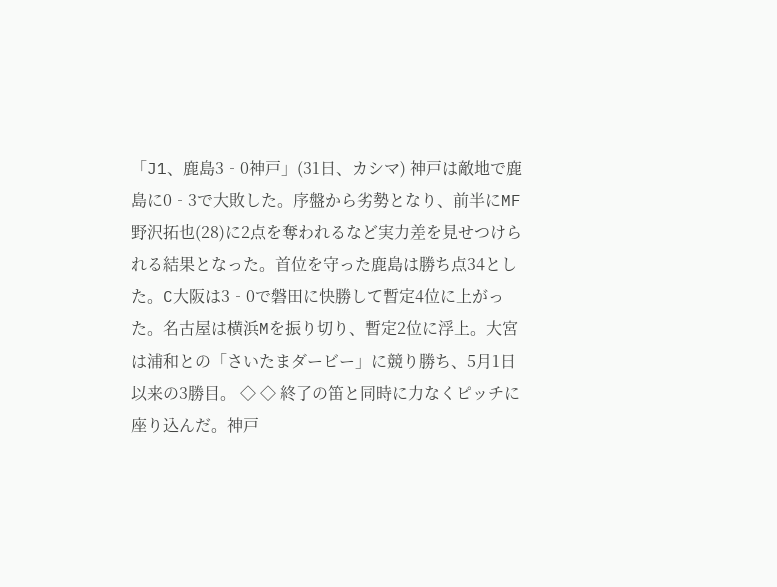「J1、鹿島3‐0神戸」(31日、カシマ) 神戸は敵地で鹿島に0‐3で大敗した。序盤から劣勢となり、前半にMF野沢拓也(28)に2点を奪われるなど実力差を見せつけられる結果となった。首位を守った鹿島は勝ち点34とした。C大阪は3‐0で磐田に快勝して暫定4位に上がった。名古屋は横浜Mを振り切り、暫定2位に浮上。大宮は浦和との「さいたまダービー」に競り勝ち、5月1日以来の3勝目。 ◇ ◇ 終了の笛と同時に力なくピッチに座り込んだ。神戸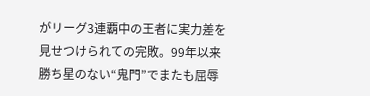がリーグ3連覇中の王者に実力差を見せつけられての完敗。99年以来勝ち星のない“鬼門”でまたも屈辱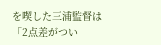を喫した三浦監督は「2点差がつい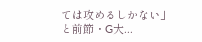ては攻めるしかない」と前節・G大...